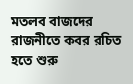মতলব বাজদের রাজনীতে কবর রচিত হতে শুরু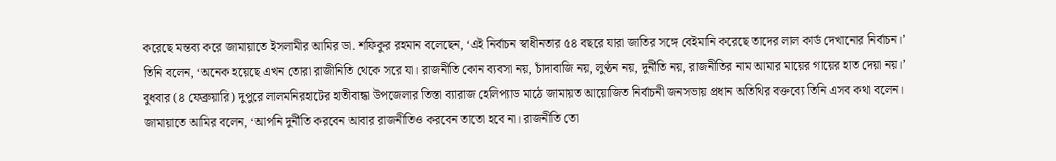করেছে মন্তব্য করে জামায়াতে ইসলামীর আমির ডা. শফিকুর রহমান বলেছেন, ‘এই নির্বাচন স্বাধীনতার ৫৪ বছরে যারা জাতির সঙ্গে বেইমানি করেছে তাদের লাল কার্ড দেখানোর নির্বাচন।’
তিনি বলেন, ‘অনেক হয়েছে এখন তোরা রাজীনিতি থেকে সরে যা। রাজনীতি কোন ব্যবসা নয়, চাঁদাবাজি নয়, লুণ্ঠন নয়, দুর্নীতি নয়, রাজনীতির নাম আমার মায়ের গায়ের হাত দেয়া নয়।’
বুধবার (৪ ফেব্রুয়ারি) দুপুরে লালমনিরহাটের হাতীবান্ধা উপজেলার তিস্তা ব্যারাজ হেলিপ্যাড মাঠে জামায়ত আয়োজিত নির্বাচনী জনসভায় প্রধান অতিথির বক্তব্যে তিনি এসব কথা বলেন।
জামায়াতে আমির বলেন, ‘আপনি দুর্নীতি করবেন আবার রাজনীতিও করবেন তাতো হবে না। রাজনীতি তো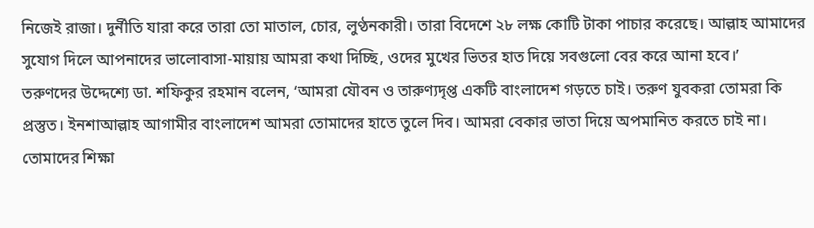নিজেই রাজা। দুর্নীতি যারা করে তারা তো মাতাল, চোর, লুণ্ঠনকারী। তারা বিদেশে ২৮ লক্ষ কোটি টাকা পাচার করেছে। আল্লাহ আমাদের সুযোগ দিলে আপনাদের ভালোবাসা-মায়ায় আমরা কথা দিচ্ছি, ওদের মুখের ভিতর হাত দিয়ে সবগুলো বের করে আনা হবে।’
তরুণদের উদ্দেশ্যে ডা. শফিকুর রহমান বলেন, ‘আমরা যৌবন ও তারুণ্যদৃপ্ত একটি বাংলাদেশ গড়তে চাই। তরুণ যুবকরা তোমরা কি প্রস্তুত। ইনশাআল্লাহ আগামীর বাংলাদেশ আমরা তোমাদের হাতে তুলে দিব। আমরা বেকার ভাতা দিয়ে অপমানিত করতে চাই না। তোমাদের শিক্ষা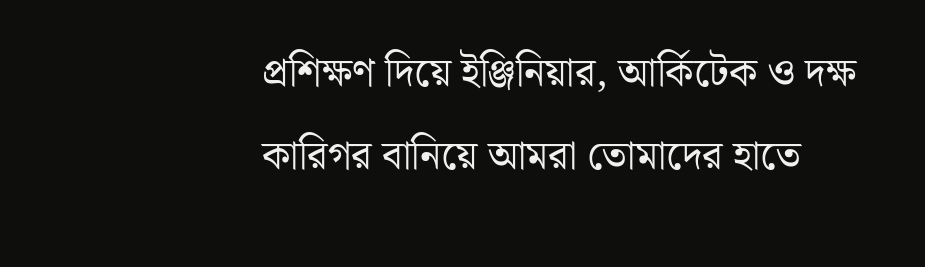প্রশিক্ষণ দিয়ে ইঞ্জিনিয়ার, আর্কিটেক ও দক্ষ কারিগর বানিয়ে আমরা তোমাদের হাতে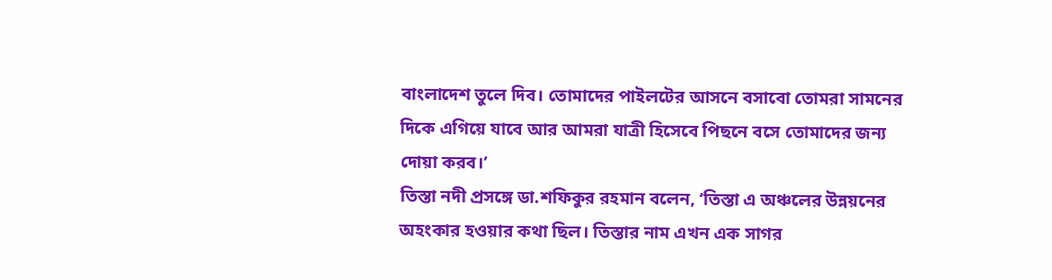বাংলাদেশ তুলে দিব। তোমাদের পাইলটের আসনে বসাবো তোমরা সামনের দিকে এগিয়ে যাবে আর আমরা যাত্রী হিসেবে পিছনে বসে তোমাদের জন্য দোয়া করব।’
তিস্তা নদী প্রসঙ্গে ডা.শফিকুর রহমান বলেন, ‘তিস্তা এ অঞ্চলের উন্নয়নের অহংকার হওয়ার কথা ছিল। তিস্তার নাম এখন এক সাগর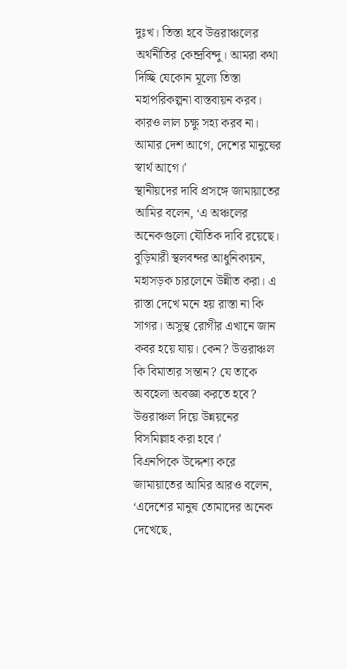দুঃখ। তিস্তা হবে উত্তরাঞ্চলের অর্থনীতির কেন্দ্রবিন্দু। আমরা কথা দিচ্ছি যেকোন মূল্যে তিস্তা মহাপরিকল্পনা বাস্তবায়ন করব। কারও লাল চক্ষু সহ্য করব না। আমার দেশ আগে, দেশের মানুষের স্বার্থ আগে।’
স্থানীয়দের দাবি প্রসঙ্গে জামায়াতের আমির বলেন, ‘এ অঞ্চলের অনেকগুলো যৌতিক দাবি রয়েছে। বুড়িমারী স্থলবন্দর আধুনিকায়ন, মহাসড়ক চারলেনে উন্নীত করা। এ রাস্তা দেখে মনে হয় রাস্তা না কি সাগর। অসুস্থ রোগীর এখানে জান কবর হয়ে যায়। কেন? উত্তরাঞ্চল কি বিমাতার সন্তান? যে তাকে অবহেলা অবজ্ঞা করতে হবে? উত্তরাঞ্চল দিয়ে উন্নয়নের বিসমিল্লাহ করা হবে।’
বিএনপিকে উদ্দেশ্য করে জামায়াতের আমির আরও বলেন, ‘এদেশের মানুষ তোমাদের অনেক দেখেছে,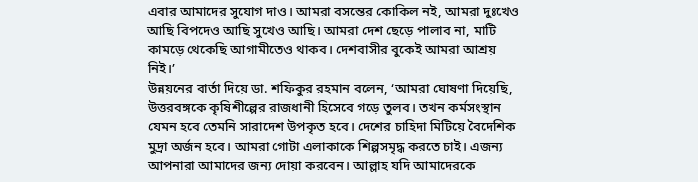এবার আমাদের সুযোগ দাও। আমরা বসন্তের কোকিল নই, আমরা দুঃখেও আছি বিপদেও আছি সুখেও আছি। আমরা দেশ ছেড়ে পালাব না, মাটি কামড়ে থেকেছি আগামীতেও থাকব। দেশবাসীর বুকেই আমরা আশ্রয় নিই।’
উন্নয়নের বার্তা দিয়ে ডা. শফিকুর রহমান বলেন, ‘আমরা ঘোষণা দিয়েছি, উত্তরবঙ্গকে কৃষিশীল্পের রাজধানী হিসেবে গড়ে তুলব। তখন কর্মসংস্থান যেমন হবে তেমনি সারাদেশ উপকৃত হবে। দেশের চাহিদা মিটিয়ে বৈদেশিক মুদ্রা অর্জন হবে। আমরা গোটা এলাকাকে শিল্পসমৃদ্ধ করতে চাই। এজন্য আপনারা আমাদের জন্য দোয়া করবেন। আল্লাহ যদি আমাদেরকে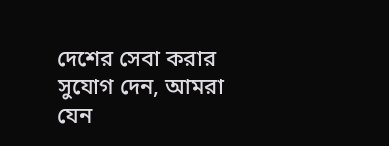দেশের সেবা করার সুযোগ দেন, আমরা যেন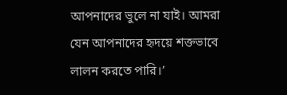আপনাদের ভুলে না যাই। আমরা যেন আপনাদের হৃদয়ে শক্তভাবে লালন করতে পারি।’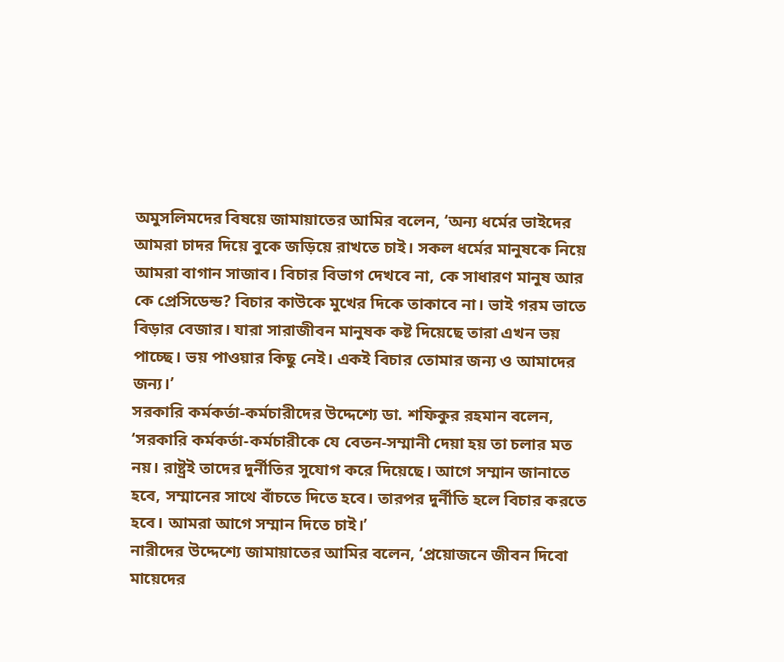অমুসলিমদের বিষয়ে জামায়াতের আমির বলেন, ‘অন্য ধর্মের ভাইদের আমরা চাদর দিয়ে বুকে জড়িয়ে রাখতে চাই। সকল ধর্মের মানুষকে নিয়ে আমরা বাগান সাজাব। বিচার বিভাগ দেখবে না, কে সাধারণ মানুষ আর কে প্রেসিডেন্ড? বিচার কাউকে মুখের দিকে তাকাবে না। ভাই গরম ভাতে বিড়ার বেজার। যারা সারাজীবন মানুষক কষ্ট দিয়েছে তারা এখন ভয় পাচ্ছে। ভয় পাওয়ার কিছু নেই। একই বিচার তোমার জন্য ও আমাদের জন্য।’
সরকারি কর্মকর্তা-কর্মচারীদের উদ্দেশ্যে ডা. শফিকুর রহমান বলেন, ‘সরকারি কর্মকর্তা-কর্মচারীকে যে বেতন-সম্মানী দেয়া হয় তা চলার মত নয়। রাষ্ট্রই তাদের দুর্নীতির সুযোগ করে দিয়েছে। আগে সম্মান জানাতে হবে, সম্মানের সাথে বাঁচতে দিতে হবে। তারপর দুর্নীতি হলে বিচার করতে হবে। আমরা আগে সম্মান দিতে চাই।’
নারীদের উদ্দেশ্যে জামায়াতের আমির বলেন, ‘প্রয়োজনে জীবন দিবো মায়েদের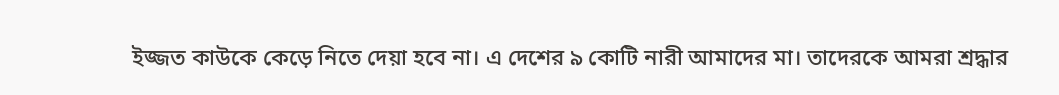ইজ্জত কাউকে কেড়ে নিতে দেয়া হবে না। এ দেশের ৯ কোটি নারী আমাদের মা। তাদেরকে আমরা শ্রদ্ধার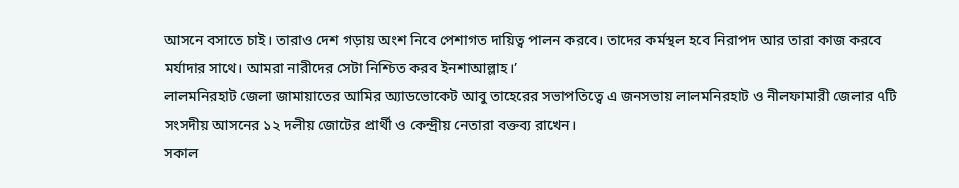আসনে বসাতে চাই। তারাও দেশ গড়ায় অংশ নিবে পেশাগত দায়িত্ব পালন করবে। তাদের কর্মস্থল হবে নিরাপদ আর তারা কাজ করবে মর্যাদার সাথে। আমরা নারীদের সেটা নিশ্চিত করব ইনশাআল্লাহ।’
লালমনিরহাট জেলা জামায়াতের আমির অ্যাডভোকেট আবু তাহেরের সভাপতিত্বে এ জনসভায় লালমনিরহাট ও নীলফামারী জেলার ৭টি সংসদীয় আসনের ১২ দলীয় জোটের প্রার্থী ও কেন্দ্রীয় নেতারা বক্তব্য রাখেন।
সকাল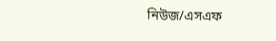নিউজ/এসএফ